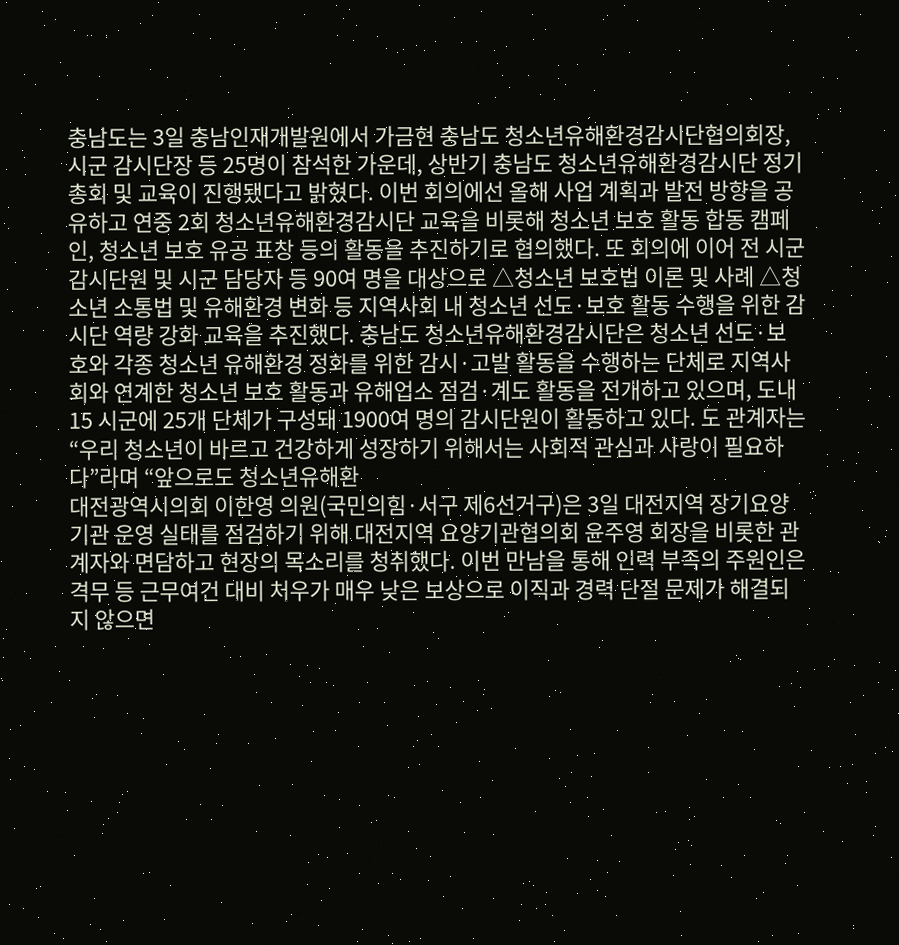충남도는 3일 충남인재개발원에서 가금현 충남도 청소년유해환경감시단협의회장, 시군 감시단장 등 25명이 참석한 가운데, 상반기 충남도 청소년유해환경감시단 정기 총회 및 교육이 진행됐다고 밝혔다. 이번 회의에선 올해 사업 계획과 발전 방향을 공유하고 연중 2회 청소년유해환경감시단 교육을 비롯해 청소년 보호 활동 합동 캠페인, 청소년 보호 유공 표창 등의 활동을 추진하기로 협의했다. 또 회의에 이어 전 시군 감시단원 및 시군 담당자 등 90여 명을 대상으로 △청소년 보호법 이론 및 사례 △청소년 소통법 및 유해환경 변화 등 지역사회 내 청소년 선도·보호 활동 수행을 위한 감시단 역량 강화 교육을 추진했다. 충남도 청소년유해환경감시단은 청소년 선도·보호와 각종 청소년 유해환경 정화를 위한 감시·고발 활동을 수행하는 단체로 지역사회와 연계한 청소년 보호 활동과 유해업소 점검·계도 활동을 전개하고 있으며, 도내 15 시군에 25개 단체가 구성돼 1900여 명의 감시단원이 활동하고 있다. 도 관계자는 “우리 청소년이 바르고 건강하게 성장하기 위해서는 사회적 관심과 사랑이 필요하다”라며 “앞으로도 청소년유해환
대전광역시의회 이한영 의원(국민의힘·서구 제6선거구)은 3일 대전지역 장기요양기관 운영 실태를 점검하기 위해 대전지역 요양기관협의회 윤주영 회장을 비롯한 관계자와 면담하고 현장의 목소리를 청취했다. 이번 만남을 통해 인력 부족의 주원인은 격무 등 근무여건 대비 처우가 매우 낮은 보상으로 이직과 경력 단절 문제가 해결되지 않으면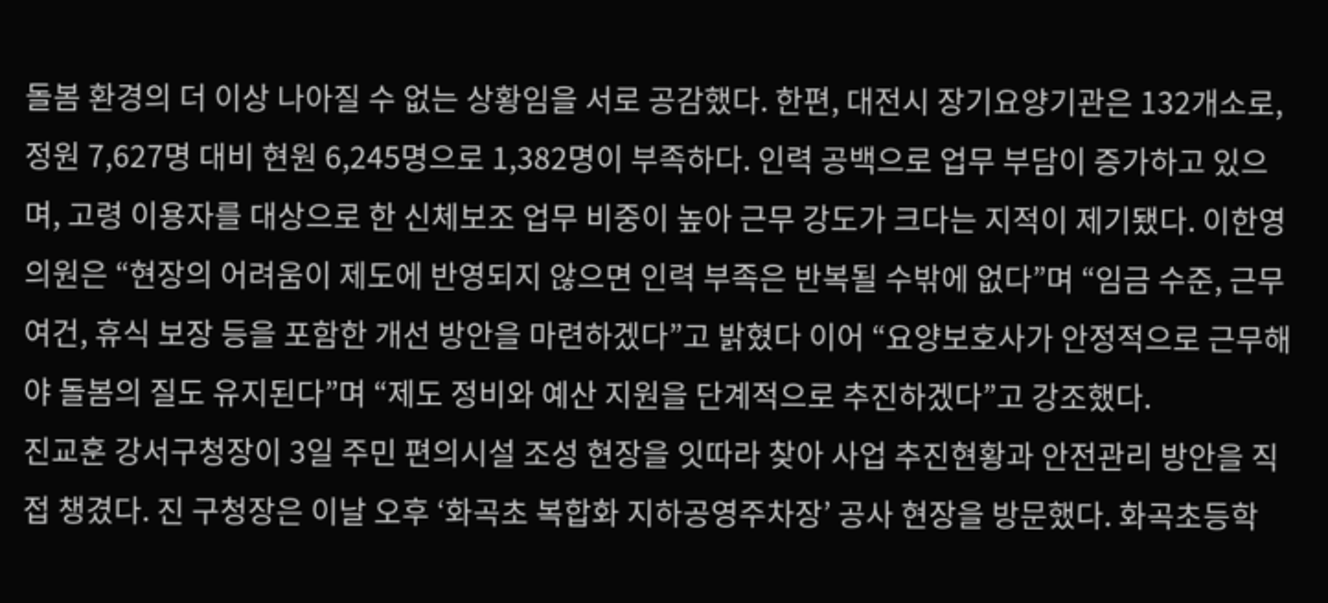돌봄 환경의 더 이상 나아질 수 없는 상황임을 서로 공감했다. 한편, 대전시 장기요양기관은 132개소로, 정원 7,627명 대비 현원 6,245명으로 1,382명이 부족하다. 인력 공백으로 업무 부담이 증가하고 있으며, 고령 이용자를 대상으로 한 신체보조 업무 비중이 높아 근무 강도가 크다는 지적이 제기됐다. 이한영 의원은 “현장의 어려움이 제도에 반영되지 않으면 인력 부족은 반복될 수밖에 없다”며 “임금 수준, 근무여건, 휴식 보장 등을 포함한 개선 방안을 마련하겠다”고 밝혔다 이어 “요양보호사가 안정적으로 근무해야 돌봄의 질도 유지된다”며 “제도 정비와 예산 지원을 단계적으로 추진하겠다”고 강조했다.
진교훈 강서구청장이 3일 주민 편의시설 조성 현장을 잇따라 찾아 사업 추진현황과 안전관리 방안을 직접 챙겼다. 진 구청장은 이날 오후 ‘화곡초 복합화 지하공영주차장’ 공사 현장을 방문했다. 화곡초등학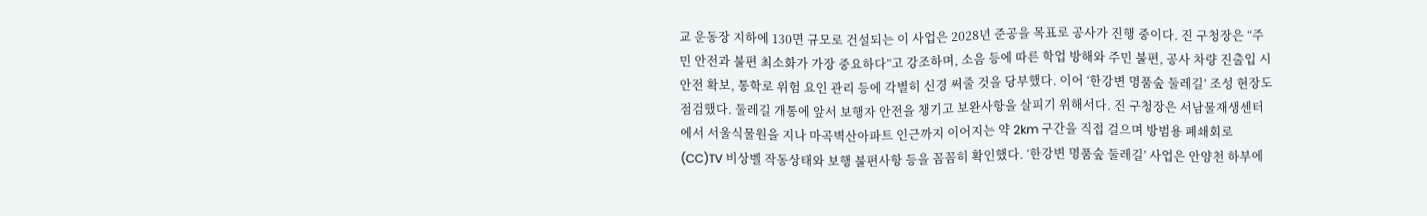교 운동장 지하에 130면 규모로 건설되는 이 사업은 2028년 준공을 목표로 공사가 진행 중이다. 진 구청장은 “주민 안전과 불편 최소화가 가장 중요하다”고 강조하며, 소음 등에 따른 학업 방해와 주민 불편, 공사 차량 진출입 시 안전 확보, 통학로 위험 요인 관리 등에 각별히 신경 써줄 것을 당부했다. 이어 ‘한강변 명품숲 둘레길’ 조성 현장도 점검했다. 둘레길 개통에 앞서 보행자 안전을 챙기고 보완사항을 살피기 위해서다. 진 구청장은 서남물재생센터에서 서울식물원을 지나 마곡벽산아파트 인근까지 이어지는 약 2km 구간을 직접 걸으며 방범용 폐쇄회로(CC)TV 비상벨 작동상태와 보행 불편사항 등을 꼼꼼히 확인했다. ‘한강변 명품숲 둘레길’ 사업은 안양천 하부에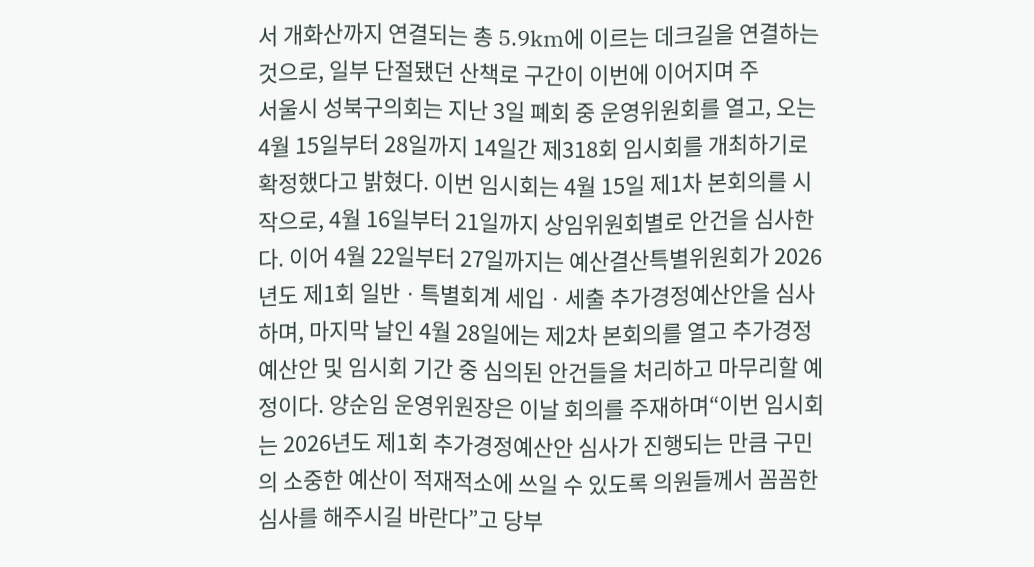서 개화산까지 연결되는 총 5.9km에 이르는 데크길을 연결하는 것으로, 일부 단절됐던 산책로 구간이 이번에 이어지며 주
서울시 성북구의회는 지난 3일 폐회 중 운영위원회를 열고, 오는 4월 15일부터 28일까지 14일간 제318회 임시회를 개최하기로 확정했다고 밝혔다. 이번 임시회는 4월 15일 제1차 본회의를 시작으로, 4월 16일부터 21일까지 상임위원회별로 안건을 심사한다. 이어 4월 22일부터 27일까지는 예산결산특별위원회가 2026년도 제1회 일반ㆍ특별회계 세입ㆍ세출 추가경정예산안을 심사하며, 마지막 날인 4월 28일에는 제2차 본회의를 열고 추가경정예산안 및 임시회 기간 중 심의된 안건들을 처리하고 마무리할 예정이다. 양순임 운영위원장은 이날 회의를 주재하며“이번 임시회는 2026년도 제1회 추가경정예산안 심사가 진행되는 만큼 구민의 소중한 예산이 적재적소에 쓰일 수 있도록 의원들께서 꼼꼼한 심사를 해주시길 바란다”고 당부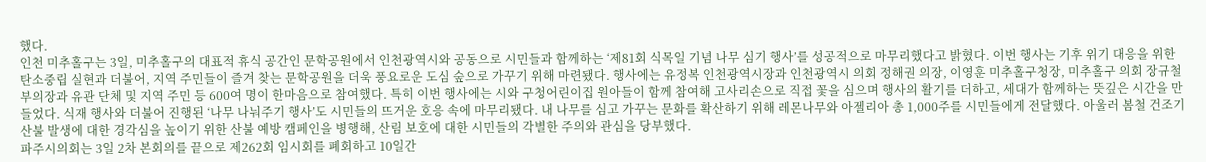했다.
인천 미추홀구는 3일, 미추홀구의 대표적 휴식 공간인 문학공원에서 인천광역시와 공동으로 시민들과 함께하는 ‘제81회 식목일 기념 나무 심기 행사’를 성공적으로 마무리했다고 밝혔다. 이번 행사는 기후 위기 대응을 위한 탄소중립 실현과 더불어, 지역 주민들이 즐겨 찾는 문학공원을 더욱 풍요로운 도심 숲으로 가꾸기 위해 마련됐다. 행사에는 유정복 인천광역시장과 인천광역시 의회 정해권 의장, 이영훈 미추홀구청장, 미추홀구 의회 장규철 부의장과 유관 단체 및 지역 주민 등 600여 명이 한마음으로 참여했다. 특히 이번 행사에는 시와 구청어린이집 원아들이 함께 참여해 고사리손으로 직접 꽃을 심으며 행사의 활기를 더하고, 세대가 함께하는 뜻깊은 시간을 만들었다. 식재 행사와 더불어 진행된 ‘나무 나눠주기 행사’도 시민들의 뜨거운 호응 속에 마무리됐다. 내 나무를 심고 가꾸는 문화를 확산하기 위해 레몬나무와 아젤리아 총 1,000주를 시민들에게 전달했다. 아울러 봄철 건조기 산불 발생에 대한 경각심을 높이기 위한 산불 예방 캠페인을 병행해, 산림 보호에 대한 시민들의 각별한 주의와 관심을 당부했다.
파주시의회는 3일 2차 본회의를 끝으로 제262회 임시회를 폐회하고 10일간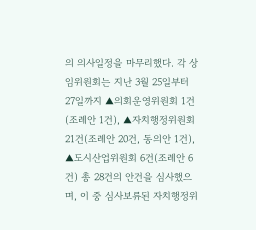의 의사일정을 마무리했다. 각 상임위원회는 지난 3월 25일부터 27일까지 ▲의회운영위원회 1건(조례안 1건), ▲자치행정위원회 21건(조례안 20건, 동의안 1건), ▲도시산업위원회 6건(조례안 6건) 총 28건의 안건을 심사했으며, 이 중 심사보류된 자치행정위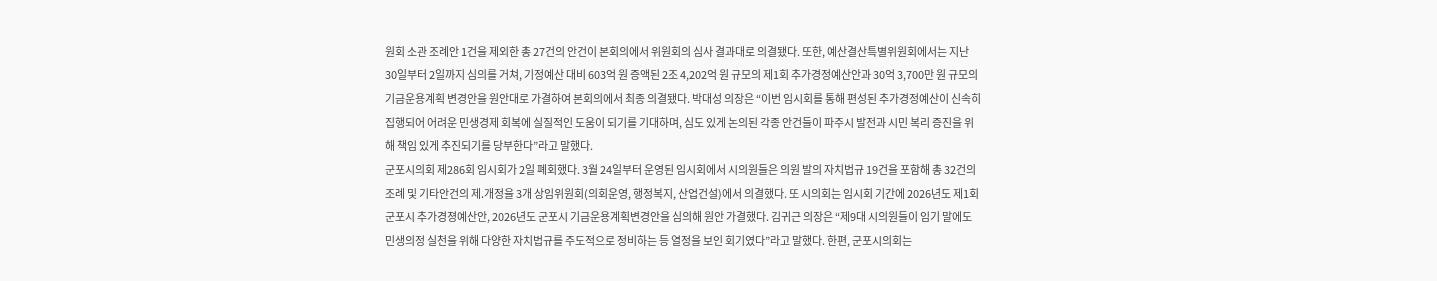원회 소관 조례안 1건을 제외한 총 27건의 안건이 본회의에서 위원회의 심사 결과대로 의결됐다. 또한, 예산결산특별위원회에서는 지난 30일부터 2일까지 심의를 거쳐, 기정예산 대비 603억 원 증액된 2조 4,202억 원 규모의 제1회 추가경정예산안과 30억 3,700만 원 규모의 기금운용계획 변경안을 원안대로 가결하여 본회의에서 최종 의결됐다. 박대성 의장은 “이번 임시회를 통해 편성된 추가경정예산이 신속히 집행되어 어려운 민생경제 회복에 실질적인 도움이 되기를 기대하며, 심도 있게 논의된 각종 안건들이 파주시 발전과 시민 복리 증진을 위해 책임 있게 추진되기를 당부한다”라고 말했다.
군포시의회 제286회 임시회가 2일 폐회했다. 3월 24일부터 운영된 임시회에서 시의원들은 의원 발의 자치법규 19건을 포함해 총 32건의 조례 및 기타안건의 제․개정을 3개 상임위원회(의회운영, 행정복지, 산업건설)에서 의결했다. 또 시의회는 임시회 기간에 2026년도 제1회 군포시 추가경졍예산안, 2026년도 군포시 기금운용계획변경안을 심의해 원안 가결했다. 김귀근 의장은 “제9대 시의원들이 임기 말에도 민생의정 실천을 위해 다양한 자치법규를 주도적으로 정비하는 등 열정을 보인 회기였다”라고 말했다. 한편, 군포시의회는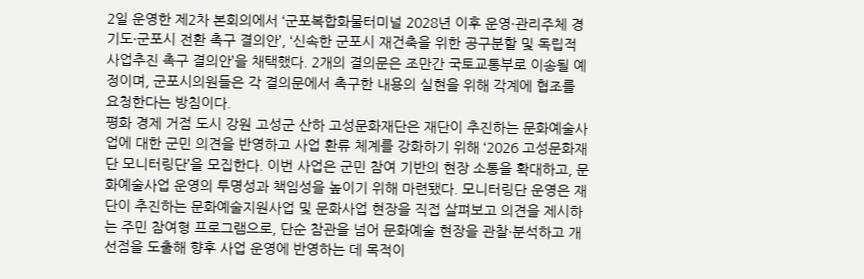2일 운영한 제2차 본회의에서 ‘군포복합화물터미널 2028년 이후 운영·관리주체 경기도·군포시 전환 촉구 결의안’, ‘신속한 군포시 재건축을 위한 공구분할 및 독립적 사업추진 촉구 결의안’을 채택했다. 2개의 결의문은 조만간 국토교통부로 이송될 예정이며, 군포시의원들은 각 결의문에서 촉구한 내용의 실현을 위해 각계에 협조를 요청한다는 방침이다.
평화 경제 거점 도시 강원 고성군 산하 고성문화재단은 재단이 추진하는 문화예술사업에 대한 군민 의견을 반영하고 사업 환류 체계를 강화하기 위해 ‘2026 고성문화재단 모니터링단’을 모집한다. 이번 사업은 군민 참여 기반의 현장 소통을 확대하고, 문화예술사업 운영의 투명성과 책임성을 높이기 위해 마련됐다. 모니터링단 운영은 재단이 추진하는 문화예술지원사업 및 문화사업 현장을 직접 살펴보고 의견을 제시하는 주민 참여형 프로그램으로, 단순 참관을 넘어 문화예술 현장을 관찰·분석하고 개선점을 도출해 향후 사업 운영에 반영하는 데 목적이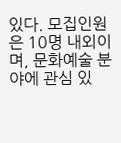있다. 모집인원은 10명 내외이며, 문화예술 분야에 관심 있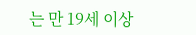는 만 19세 이상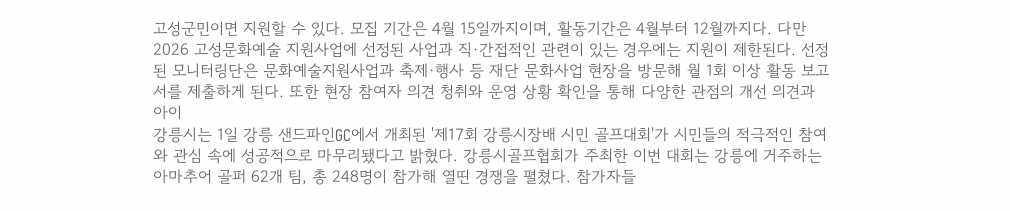고성군민이면 지원할 수 있다. 모집 기간은 4월 15일까지이며, 활동기간은 4월부터 12월까지다. 다만 2026 고성문화예술 지원사업에 선정된 사업과 직·간접적인 관련이 있는 경우에는 지원이 제한된다. 선정된 모니터링단은 문화예술지원사업과 축제·행사 등 재단 문화사업 현장을 방문해 월 1회 이상 활동 보고서를 제출하게 된다. 또한 현장 참여자 의견 청취와 운영 상황 확인을 통해 다양한 관점의 개선 의견과 아이
강릉시는 1일 강릉 샌드파인GC에서 개최된 '제17회 강릉시장배 시민 골프대회'가 시민들의 적극적인 참여와 관심 속에 성공적으로 마무리됐다고 밝혔다. 강릉시골프협회가 주최한 이번 대회는 강릉에 거주하는 아마추어 골퍼 62개 팀, 총 248명이 참가해 열띤 경쟁을 펼쳤다. 참가자들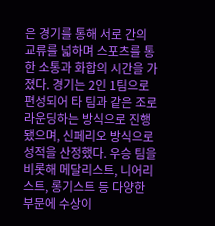은 경기를 통해 서로 간의 교류를 넓하며 스포츠를 통한 소통과 화합의 시간을 가졌다. 경기는 2인 1팀으로 편성되어 타 팀과 같은 조로 라운딩하는 방식으로 진행됐으며, 신페리오 방식으로 성적을 산정했다. 우승 팀을 비롯해 메달리스트, 니어리스트, 롱기스트 등 다양한 부문에 수상이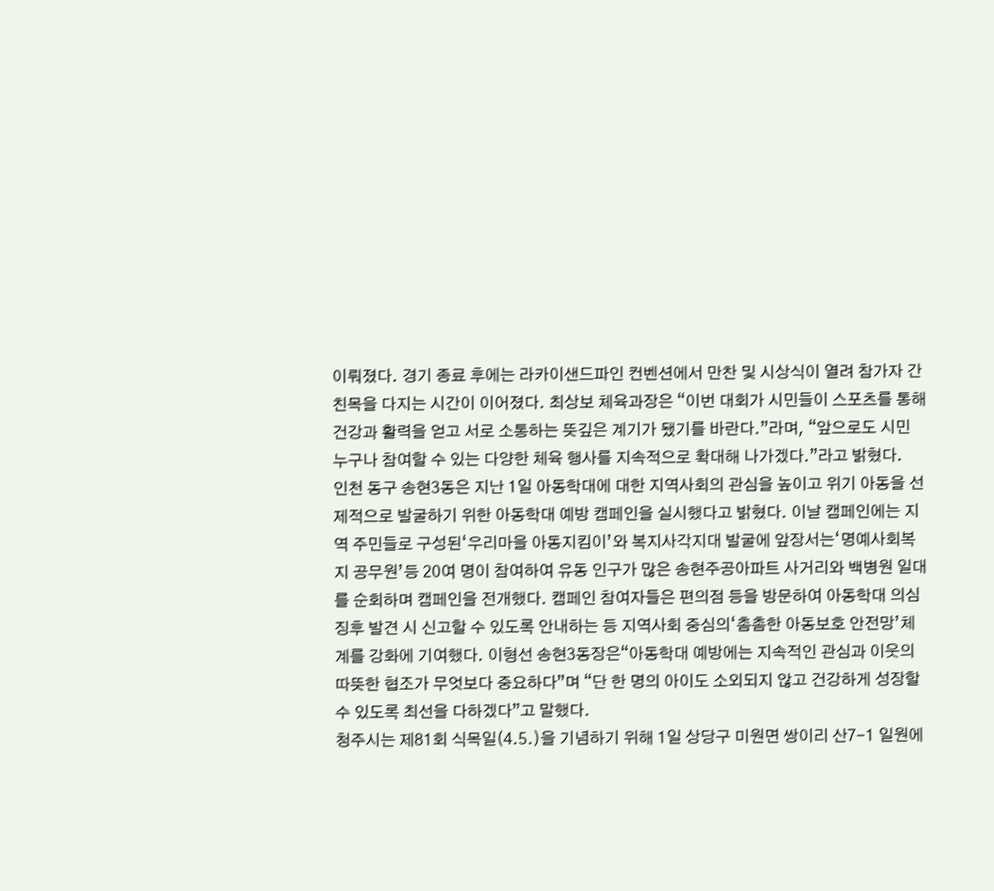이뤄졌다. 경기 종료 후에는 라카이샌드파인 컨벤션에서 만찬 및 시상식이 열려 참가자 간 친목을 다지는 시간이 이어졌다. 최상보 체육과장은 “이번 대회가 시민들이 스포츠를 통해 건강과 활력을 얻고 서로 소통하는 뜻깊은 계기가 됐기를 바란다.”라며, “앞으로도 시민 누구나 참여할 수 있는 다양한 체육 행사를 지속적으로 확대해 나가겠다.”라고 밝혔다.
인천 동구 송현3동은 지난 1일 아동학대에 대한 지역사회의 관심을 높이고 위기 아동을 선제적으로 발굴하기 위한 아동학대 예방 캠페인을 실시했다고 밝혔다. 이날 캠페인에는 지역 주민들로 구성된‘우리마을 아동지킴이’와 복지사각지대 발굴에 앞장서는‘명예사회복지 공무원’등 20여 명이 참여하여 유동 인구가 많은 송현주공아파트 사거리와 백병원 일대를 순회하며 캠페인을 전개했다. 캠페인 참여자들은 편의점 등을 방문하여 아동학대 의심 징후 발견 시 신고할 수 있도록 안내하는 등 지역사회 중심의‘촘촘한 아동보호 안전망’체계를 강화에 기여했다. 이형선 송현3동장은“아동학대 예방에는 지속적인 관심과 이웃의 따뜻한 협조가 무엇보다 중요하다”며 “단 한 명의 아이도 소외되지 않고 건강하게 성장할 수 있도록 최선을 다하겠다”고 말했다.
청주시는 제81회 식목일(4.5.)을 기념하기 위해 1일 상당구 미원면 쌍이리 산7-1 일원에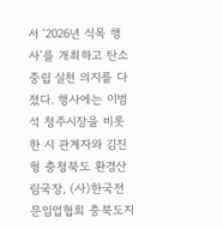서 ‘2026년 식목 행사’를 개최하고 탄소중립 실천 의지를 다졌다. 행사에는 이범석 청주시장을 비롯한 시 관계자와 김진형 충청북도 환경산림국장, (사)한국전문임업협회 충북도지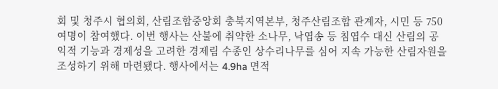회 및 청주시 협의회, 산림조합중앙회 충북지역본부, 청주산림조합 관계자, 시민 등 750여명이 참여했다. 이번 행사는 산불에 취약한 소나무, 낙엽송 등 침엽수 대신 산림의 공익적 기능과 경제성을 고려한 경제림 수종인 상수리나무를 심어 지속 가능한 산림자원을 조성하기 위해 마련됐다. 행사에서는 4.9ha 면적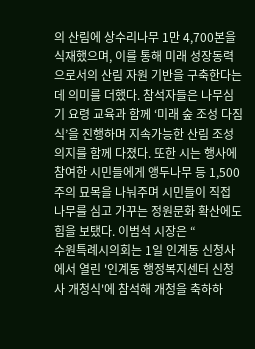의 산림에 상수리나무 1만 4,700본을 식재했으며, 이를 통해 미래 성장동력으로서의 산림 자원 기반을 구축한다는 데 의미를 더했다. 참석자들은 나무심기 요령 교육과 함께 ‘미래 숲 조성 다짐식’을 진행하며 지속가능한 산림 조성 의지를 함께 다졌다. 또한 시는 행사에 참여한 시민들에게 앵두나무 등 1,500주의 묘목을 나눠주며 시민들이 직접 나무를 심고 가꾸는 정원문화 확산에도 힘을 보탰다. 이범석 시장은 “
수원특례시의회는 1일 인계동 신청사에서 열린 '인계동 행정복지센터 신청사 개청식'에 참석해 개청을 축하하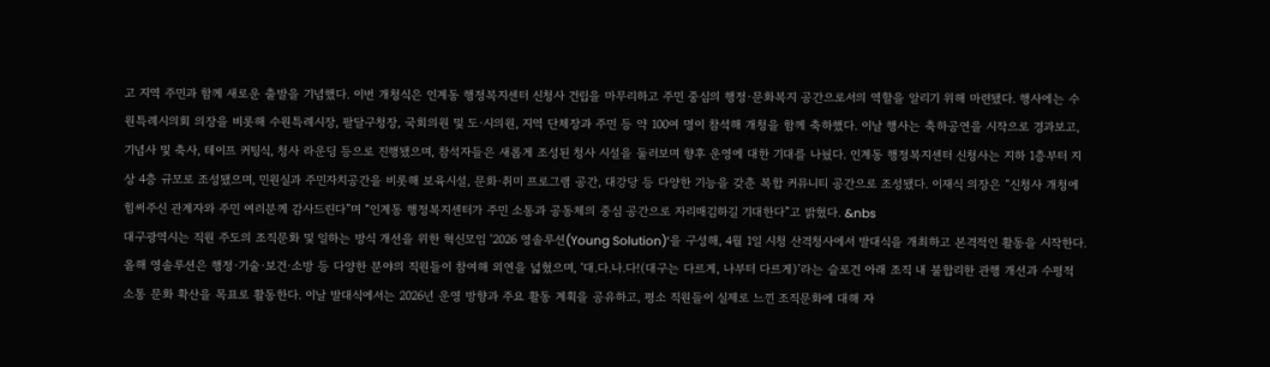고 지역 주민과 함께 새로운 출발을 기념했다. 이번 개청식은 인계동 행정복지센터 신청사 건립을 마무리하고 주민 중심의 행정·문화복지 공간으로서의 역할을 알리기 위해 마련됐다. 행사에는 수원특례시의회 의장을 비롯해 수원특례시장, 팔달구청장, 국회의원 및 도·시의원, 지역 단체장과 주민 등 약 100여 명이 참석해 개청을 함께 축하했다. 이날 행사는 축하공연을 시작으로 경과보고, 기념사 및 축사, 테이프 커팅식, 청사 라운딩 등으로 진행됐으며, 참석자들은 새롭게 조성된 청사 시설을 둘러보며 향후 운영에 대한 기대를 나눴다. 인계동 행정복지센터 신청사는 지하 1층부터 지상 4층 규모로 조성됐으며, 민원실과 주민자치공간을 비롯해 보육시설, 문화·취미 프로그램 공간, 대강당 등 다양한 기능을 갖춘 복합 커뮤니티 공간으로 조성됐다. 이재식 의장은 “신청사 개청에 힘써주신 관계자와 주민 여러분께 감사드린다”며 “인계동 행정복지센터가 주민 소통과 공동체의 중심 공간으로 자리매김하길 기대한다”고 밝혔다. &nbs
대구광역시는 직원 주도의 조직문화 및 일하는 방식 개선을 위한 혁신모임 ‘2026 영솔루션(Young Solution)’을 구성해, 4월 1일 시청 산격청사에서 발대식을 개최하고 본격적인 활동을 시작한다. 올해 영솔루션은 행정·기술·보건·소방 등 다양한 분야의 직원들이 참여해 외연을 넓혔으며, ‘대.다.나.다!(대구는 다르게, 나부터 다르게)’라는 슬로건 아래 조직 내 불합리한 관행 개선과 수평적 소통 문화 확산을 목표로 활동한다. 이날 발대식에서는 2026년 운영 방향과 주요 활동 계획을 공유하고, 평소 직원들이 실제로 느낀 조직문화에 대해 자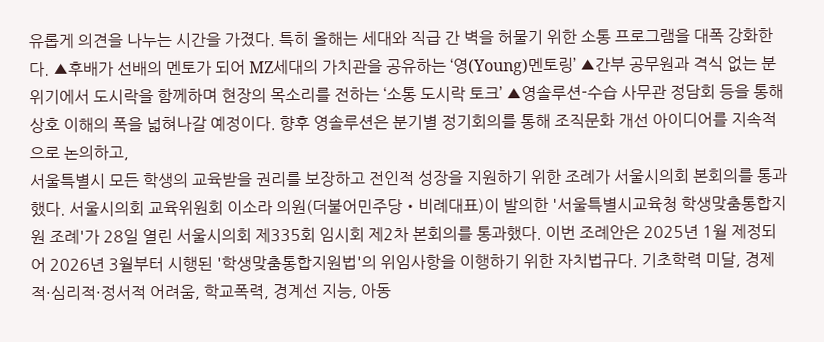유롭게 의견을 나누는 시간을 가졌다. 특히 올해는 세대와 직급 간 벽을 허물기 위한 소통 프로그램을 대폭 강화한다. ▲후배가 선배의 멘토가 되어 MZ세대의 가치관을 공유하는 ‘영(Young)멘토링’ ▲간부 공무원과 격식 없는 분위기에서 도시락을 함께하며 현장의 목소리를 전하는 ‘소통 도시락 토크’ ▲영솔루션-수습 사무관 정담회 등을 통해 상호 이해의 폭을 넓혀나갈 예정이다. 향후 영솔루션은 분기별 정기회의를 통해 조직문화 개선 아이디어를 지속적으로 논의하고,
서울특별시 모든 학생의 교육받을 권리를 보장하고 전인적 성장을 지원하기 위한 조례가 서울시의회 본회의를 통과했다. 서울시의회 교육위원회 이소라 의원(더불어민주당‧비례대표)이 발의한 '서울특별시교육청 학생맞춤통합지원 조례'가 28일 열린 서울시의회 제335회 임시회 제2차 본회의를 통과했다. 이번 조례안은 2025년 1월 제정되어 2026년 3월부터 시행된 '학생맞춤통합지원법'의 위임사항을 이행하기 위한 자치법규다. 기초학력 미달, 경제적·심리적·정서적 어려움, 학교폭력, 경계선 지능, 아동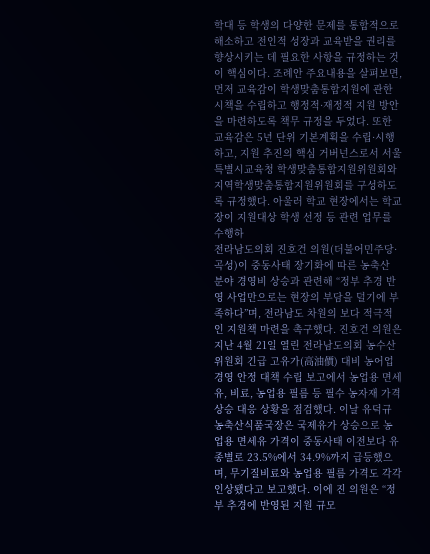학대 등 학생의 다양한 문제를 통합적으로 해소하고 전인적 성장과 교육받을 권리를 향상시키는 데 필요한 사항을 규정하는 것이 핵심이다. 조례안 주요내용을 살펴보면, 먼저 교육감이 학생맞춤통합지원에 관한 시책을 수립하고 행정적·재정적 지원 방안을 마련하도록 책무 규정을 두었다. 또한 교육감은 5년 단위 기본계획을 수립·시행하고, 지원 추진의 핵심 거버넌스로서 서울특별시교육청 학생맞춤통합지원위원회와 지역학생맞춤통합지원위원회를 구성하도록 규정했다. 아울러 학교 현장에서는 학교장이 지원대상 학생 선정 등 관련 업무를 수행하
전라남도의회 진호건 의원(더불어민주당·곡성)이 중동사태 장기화에 따른 농축산 분야 경영비 상승과 관련해 “정부 추경 반영 사업만으로는 현장의 부담을 덜기에 부족하다”며, 전라남도 차원의 보다 적극적인 지원책 마련을 촉구했다. 진호건 의원은 지난 4월 21일 열린 전라남도의회 농수산위원회 긴급 고유가(高油價) 대비 농어업 경영 안정 대책 수립 보고에서 농업용 면세유, 비료, 농업용 필름 등 필수 농자재 가격 상승 대응 상황을 점검했다. 이날 유덕규 농축산식품국장은 국제유가 상승으로 농업용 면세유 가격이 중동사태 이전보다 유종별로 23.5%에서 34.9%까지 급등했으며, 무기질비료와 농업용 필름 가격도 각각 인상됐다고 보고했다. 이에 진 의원은 “정부 추경에 반영된 지원 규모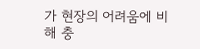가 현장의 어려움에 비해 충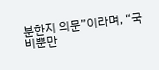분한지 의문”이라며, “국비뿐만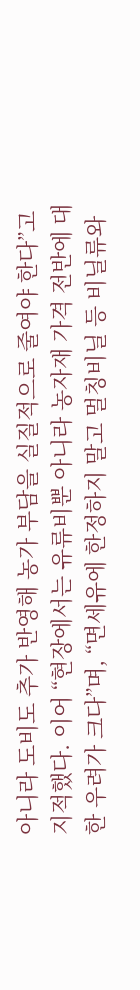아니라 도비도 추가 반영해 농가 부담을 실질적으로 줄여야 한다”고 지적했다. 이어 “현장에서는 유류비뿐 아니라 농자재 가격 전반에 대한 우려가 크다”며, “면세유에 한정하지 말고 멀칭비닐 등 비닐류와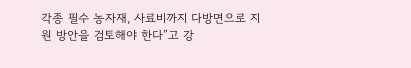각종 필수 농자재, 사료비까지 다방면으로 지원 방안을 검토해야 한다”고 강